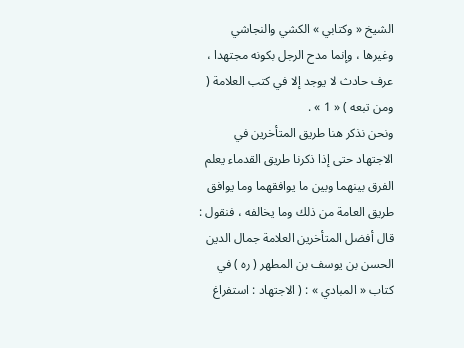الشيخ « وكتابي » الكشي والنجاشي وغيرها ، وإنما مدح الرجل بكونه مجتهدا ، عرف حادث لا يوجد إلا في كتب العلامة ( ومن تبعه ) « 1 » .
ونحن نذكر هنا طريق المتأخرين في الاجتهاد حتى إذا ذكرنا طريق القدماء يعلم الفرق بينهما وبين ما يوافقهما وما يوافق طريق العامة من ذلك وما يخالفه ، فنقول :
قال أفضل المتأخرين العلامة جمال الدين الحسن بن يوسف بن المطهر ( ره ) في كتاب « المبادي » : ( الاجتهاد : استفراغ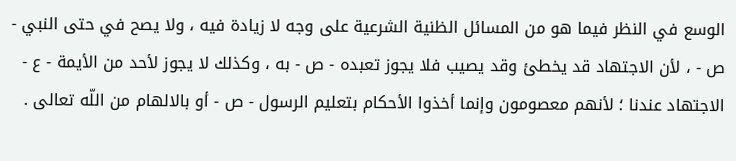الوسع في النظر فيما هو من المسائل الظنية الشرعية على وجه لا زيادة فيه ، ولا يصح في حتى النبي - ص - ، لأن الاجتهاد قد يخطئ وقد يصيب فلا يجوز تعبده - ص - به ، وكذلك لا يجوز لأحد من الأيمة - ع - الاجتهاد عندنا ؛ لأنهم معصومون وإنما أخذوا الأحكام بتعليم الرسول - ص - أو بالالهام من اللّه تعالى .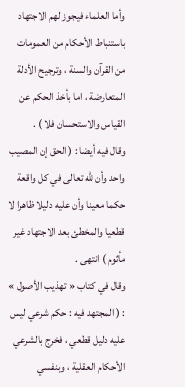وأما العلماء فيجوز لهم الاجتهاد باستنباط الأحكام من العمومات من القرآن والسنة ، وترجيح الأدلة المتعارضة ، اما بأخذ الحكم عن القياس والاستحسان فلا ) .
وقال فيه أيضا : ( الحق إن المصيب واحد وأن للّه تعالى في كل واقعة حكما معينا وأن عليه دليلا ظاهرا لا قطعيا والمخطئ بعد الاجتهاد غير مأثوم ) انتهى .
وقال في كتاب « تهذيب الأصول » : ( المجتهد فيه : حكم شرعي ليس عليه دليل قطعي ، فخرج بالشرعي الأحكام العقلية ، وبنفسي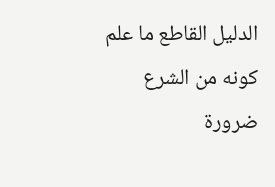الدليل القاطع ما علم كونه من الشرع ضرورة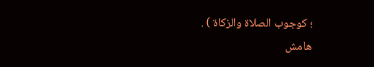؛ كوجوب الصلاة والزكاة ) .
هامش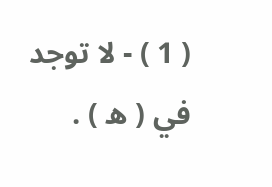( 1 ) - لا توجد في ( ه ) .